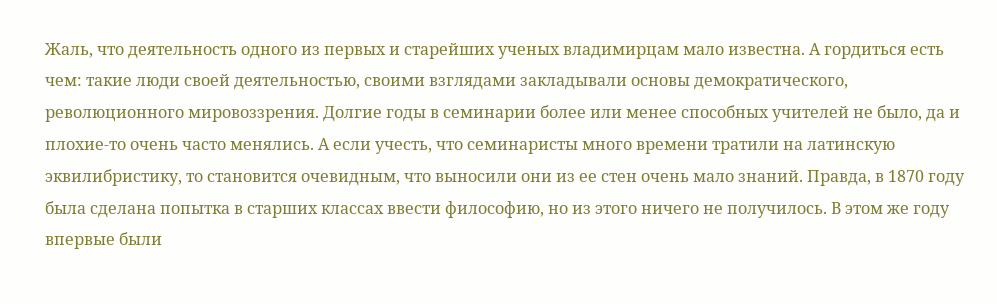Жаль, что деятельность одного из первых и старейших ученых владимирцам мало известна. А гордиться есть чем: такие люди своей деятельностью, своими взглядами закладывали основы демократического, революционного мировоззрения. Долгие годы в семинарии более или менее способных учителей не было, да и плохие-то очень часто менялись. А если учесть, что семинаристы много времени тратили на латинскую эквилибристику, то становится очевидным, что выносили они из ее стен очень мало знаний. Правда, в 1870 году была сделана попытка в старших классах ввести философию, но из этого ничего не получилось. В этом же году впервые были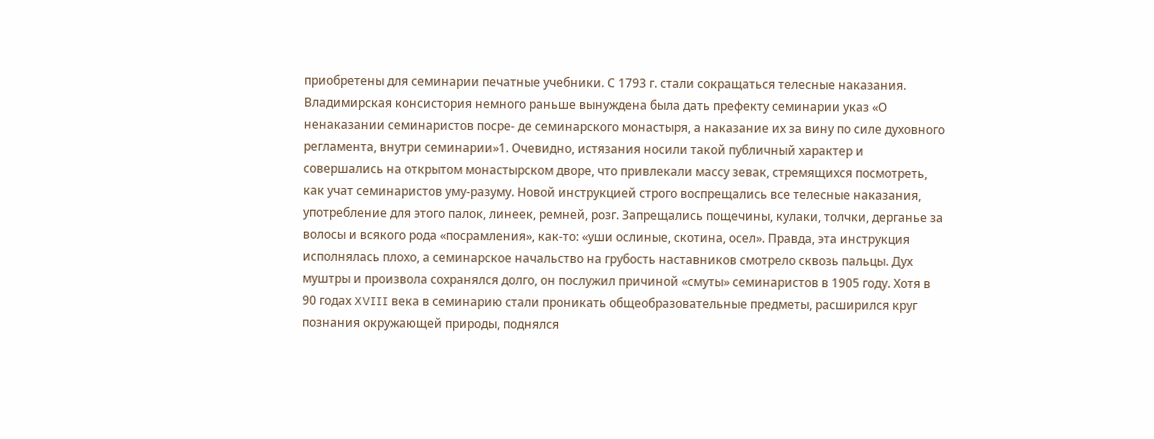приобретены для семинарии печатные учебники. С 1793 г. стали сокращаться телесные наказания. Владимирская консистория немного раньше вынуждена была дать префекту семинарии указ «О ненаказании семинаристов посре- де семинарского монастыря, а наказание их за вину по силе духовного регламента, внутри семинарии»1. Очевидно, истязания носили такой публичный характер и совершались на открытом монастырском дворе, что привлекали массу зевак, стремящихся посмотреть, как учат семинаристов уму-разуму. Новой инструкцией строго воспрещались все телесные наказания, употребление для этого палок, линеек, ремней, розг. Запрещались пощечины, кулаки, толчки, дерганье за волосы и всякого рода «посрамления», как-то: «уши ослиные, скотина, осел». Правда, эта инструкция исполнялась плохо, а семинарское начальство на грубость наставников смотрело сквозь пальцы. Дух муштры и произвола сохранялся долго, он послужил причиной «смуты» семинаристов в 1905 году. Хотя в 90 годах XVIII века в семинарию стали проникать общеобразовательные предметы, расширился круг познания окружающей природы, поднялся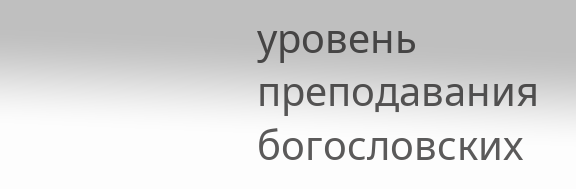уровень преподавания богословских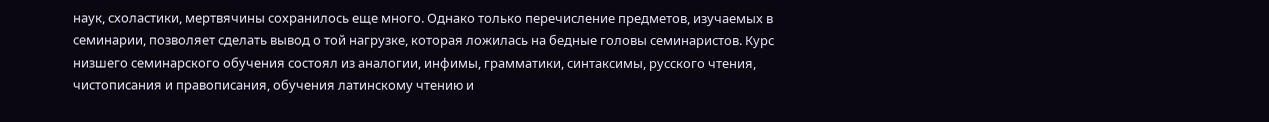наук, схоластики, мертвячины сохранилось еще много. Однако только перечисление предметов, изучаемых в семинарии, позволяет сделать вывод о той нагрузке, которая ложилась на бедные головы семинаристов. Курс низшего семинарского обучения состоял из аналогии, инфимы, грамматики, синтаксимы, русского чтения, чистописания и правописания, обучения латинскому чтению и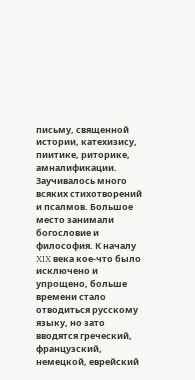письму, священной истории, катехизису, пиитике, риторике, амналификации. Заучивалось много всяких стихотворений и псалмов. Большое место занимали богословие и философия. К началу XIX века кое-что было исключено и упрощено, больше времени стало отводиться русскому языку, но зато вводятся греческий, французский, немецкой, еврейский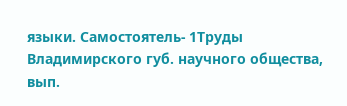языки. Самостоятель- 1Труды Владимирского губ. научного общества, вып.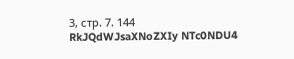3, стр. 7. 144
RkJQdWJsaXNoZXIy NTc0NDU4